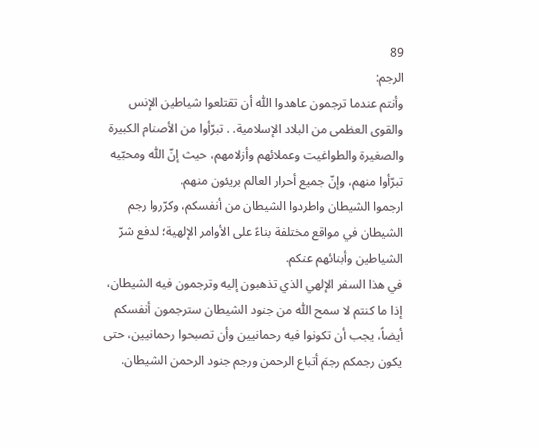89
الرجم:
وأنتم عندما ترجمون عاهدوا اللّٰه أن تقتلعوا شياطين الإنس والقوى العظمى من البلاد الإسلامية. . تبرّأوا من الأصنام الكبيرة والصغيرة والطواغيت وعملائهم وأزلامهم، حيث إنّ اللّٰه ومحبّيه تبرّأوا منهم، وإنّ جميع أحرار العالم بريئون منهم.
ارجموا الشيطان واطردوا الشيطان من أنفسكم، وكرّروا رجم الشيطان في مواقع مختلفة بناءً على الأوامر الإلهية؛ لدفع شرّ الشياطين وأبنائهم عنكم.
في هذا السفر الإلهي الذي تذهبون إليه وترجمون فيه الشيطان، إذا ما كنتم لا سمح اللّٰه من جنود الشيطان سترجمون أنفسكم أيضاً، يجب أن تكونوا فيه رحمانيين وأن تصبحوا رحمانيين، حتى يكون رجمكم رجمَ أتباع الرحمن ورجم جنود الرحمن الشيطان.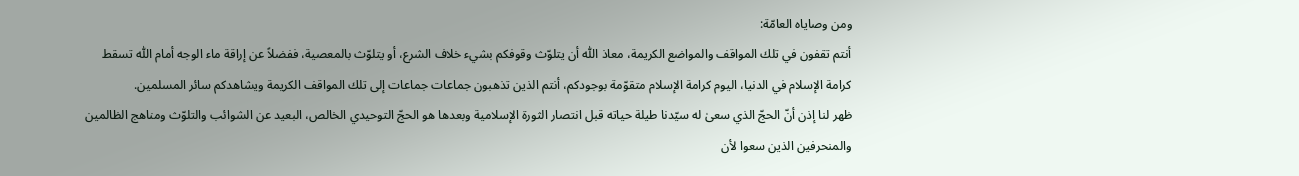ومن وصاياه العامّة:
أنتم تقفون في تلك المواقف والمواضع الكريمة، معاذ اللّٰه أن يتلوّث وقوفكم بشيء خلاف الشرع، أو يتلوّث بالمعصية، ففضلاً عن إراقة ماء الوجه أمام اللّٰه تسقط كرامة الإسلام في الدنيا، اليوم كرامة الإسلام متقوّمة بوجودكم، أنتم الذين تذهبون جماعات جماعات إلى تلك المواقف الكريمة ويشاهدكم سائر المسلمين.
ظهر لنا إذن أنّ الحجّ الذي سعىٰ له سيّدنا طيلة حياته قبل انتصار الثورة الإسلامية وبعدها هو الحجّ التوحيدي الخالص، البعيد عن الشوائب والتلوّث ومناهج الظالمين والمنحرفين الذين سعوا لأن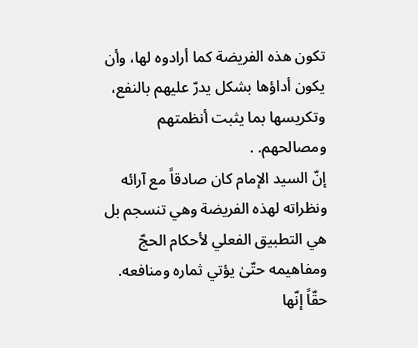تكون هذه الفريضة كما أرادوه لها، وأن يكون أداؤها بشكل يدرّ عليهم بالنفع، وتكريسها بما يثبت أنظمتهم ومصالحهم. .
إنّ السيد الإمام كان صادقاً مع آرائه ونظراته لهذه الفريضة وهي تنسجم بل هي التطبيق الفعلي لأحكام الحجّ ومفاهيمه حتّىٰ يؤتي ثماره ومنافعه.
حقّاً إنّها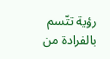رؤية تتّسم بالفرادة من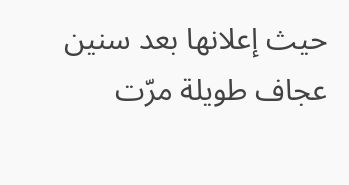حيث إعلانها بعد سنين عجاف طويلة مرّت